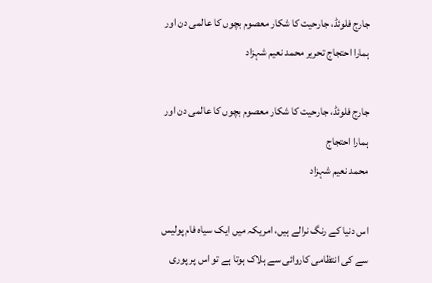جارج فلوئڈ، جارحیت کا شکار معصوم بچوں کا عالمی دن اور ہمارا احتجاج تحریر محمد نعیم شہزاد

جارج فلوئڈ، جارحیت کا شکار معصوم بچوں کا عالمی دن اور ہمارا احتجاج
محمد نعیم شہزاد

اس دنیا کے رنگ نرالے ہیں، امریکہ میں ایک سیاہ فام پولیس سے کی انتظامی کاروائی سے ہلاک ہوتا ہے تو اس پر پوری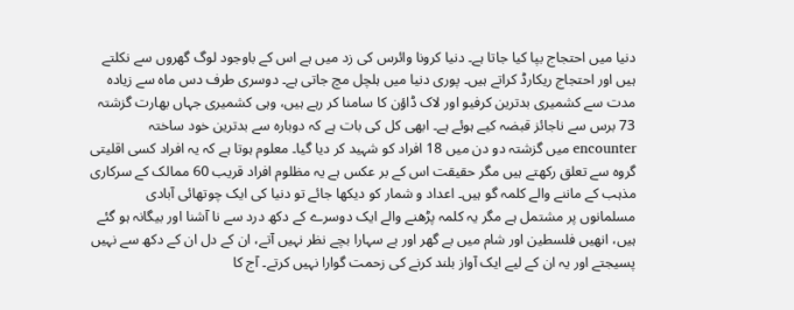دنیا میں احتجاج بپا کیا جاتا ہے۔ دنیا کرونا وائرس کی زد میں ہے اس کے باوجود لوگ گھروں سے نکلتے ہیں اور احتجاج ریکارڈ کراتے ہیں۔ پوری دنیا میں ہلچل مچ جاتی ہے۔ دوسری طرف دس ماہ سے زیادہ مدت سے کشمیری بدترین کرفیو اور لاک ڈاؤن کا سامنا کر رہے ہیں، وہی کشمیری جہاں بھارت گزشتہ 73 برس سے ناجائز قبضہ کیے ہوئے ہے۔ ابھی کل کی بات ہے کہ دوبارہ سے بدترین خود ساختہ encounter میں گزشتہ دو دن میں 18 افراد کو شہید کر دیا گیا۔ معلوم ہوتا ہے کہ یہ افراد کسی اقلیتی گروہ سے تعلق رکھتے ہیں مگر حقیقت اس کے بر عکس ہے یہ مظلوم افراد قریب 60 ممالک کے سرکاری مذہب کے ماننے والے کلمہ گو ہیں۔ اعداد و شمار کو دیکھا جائے تو دنیا کی ایک چوتھائی آبادی مسلمانوں پر مشتمل ہے مگر یہ کلمہ پڑھنے والے ایک دوسرے کے دکھ درد سے نا آشنا اور بیگانہ ہو گئے ہیں، انھیں فلسطین اور شام میں بے گھر اور بے سہارا بچے نظر نہیں آتے، ان کے دل ان کے دکھ سے نہیں پسیجتے اور یہ ان کے لیے ایک آواز بلند کرنے کی زحمت گوارا نہیں کرتے۔ آج کا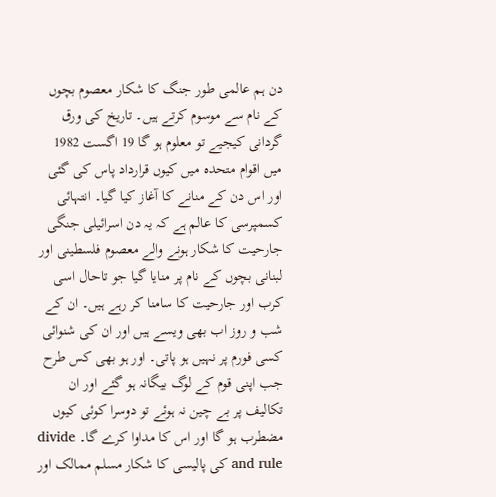دن ہم عالمی طور جنگ کا شکار معصوم بچوں کے نام سے موسوم کرتے ہیں۔ تاریخ کی ورق گردانی کیجیے تو معلوم ہو گا 19 اگست 1982 میں اقوام متحدہ میں کیوں قرارداد پاس کی گئی اور اس دن کے منانے کا آغاز کیا گیا۔ انتہائی کسمپرسی کا عالم ہے کہ یہ دن اسرائیلی جنگی جارحیت کا شکار ہونے والے معصوم فلسطینی اور لبنانی بچوں کے نام پر منایا گیا جو تاحال اسی کرب اور جارحیت کا سامنا کر رہے ہیں۔ ان کے شب و روز اب بھی ویسے ہیں اور ان کی شنوائی کسی فورم پر نہیں ہو پاتی۔ اور ہو بھی کس طرح جب اپنی قوم کے لوگ بیگانہ ہو گئے اور ان تکالیف پر بے چین نہ ہوئے تو دوسرا کوئی کیوں مضطرب ہو گا اور اس کا مداوا کرے گا۔ divide and rule کی پالیسی کا شکار مسلم ممالک اور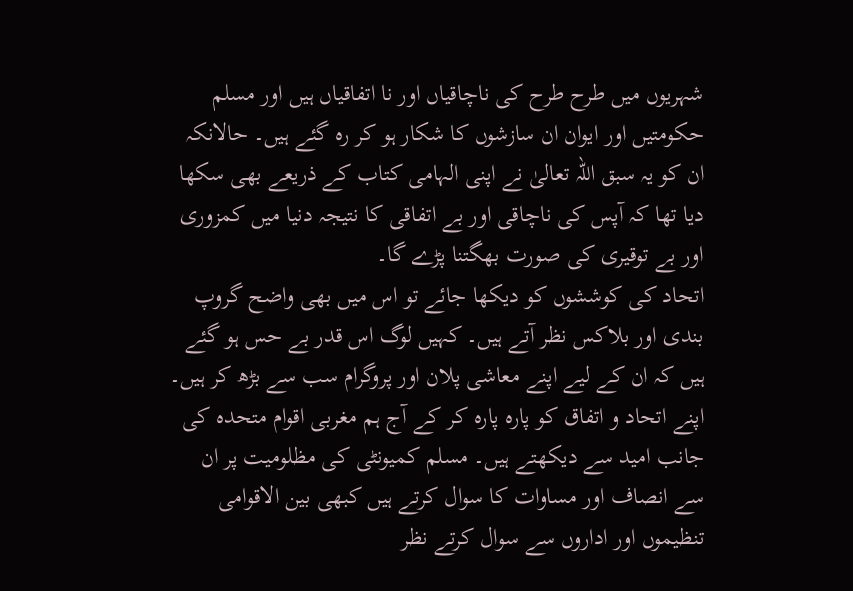شہریوں میں طرح طرح کی ناچاقیاں اور نا اتفاقیاں ہیں اور مسلم حکومتیں اور ایوان ان سازشوں کا شکار ہو کر رہ گئے ہیں۔ حالانکہ ان کو یہ سبق اللہ تعالیٰ نے اپنی الہامی کتاب کے ذریعے بھی سکھا دیا تھا کہ آپس کی ناچاقی اور بے اتفاقی کا نتیجہ دنیا میں کمزوری اور بے توقیری کی صورت بھگتنا پڑے گا۔
اتحاد کی کوششوں کو دیکھا جائے تو اس میں بھی واضح گروپ بندی اور بلاکس نظر آتے ہیں۔ کہیں لوگ اس قدر بے حس ہو گئے ہیں کہ ان کے لیے اپنے معاشی پلان اور پروگرام سب سے بڑھ کر ہیں۔ اپنے اتحاد و اتفاق کو پارہ پارہ کر کے آج ہم مغربی اقوام متحدہ کی جانب امید سے دیکھتے ہیں۔ مسلم کمیونٹی کی مظلومیت پر ان سے انصاف اور مساوات کا سوال کرتے ہیں کبھی بین الاقوامی تنظیموں اور اداروں سے سوال کرتے نظر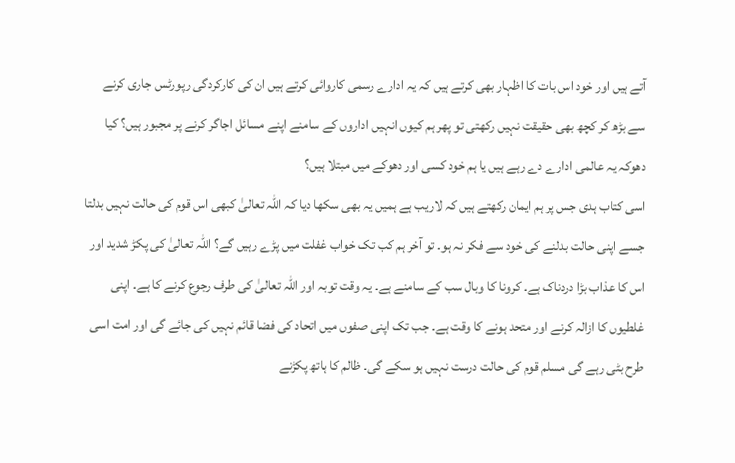آتے ہیں اور خود اس بات کا اظہار بھی کرتے ہیں کہ یہ ادارے رسمی کاروائی کرتے ہیں ان کی کارکردگی رپورٹس جاری کرنے سے بڑھ کر کچھ بھی حقیقت نہیں رکھتی تو پھر ہم کیوں انہیں اداروں کے سامنے اپنے مسائل اجاگر کرنے پر مجبور ہیں؟ کیا دھوکہ یہ عالمی ادارے دے رہے ہیں یا ہم خود کسی اور دھوکے میں مبتلا ہیں؟
اسی کتاب ہدی جس پر ہم ایمان رکھتے ہیں کہ لاریب ہے ہمیں یہ بھی سکھا دیا کہ اللہ تعالیٰ کبھی اس قوم کی حالت نہیں بدلتا جسے اپنی حالت بدلنے کی خود سے فکر نہ ہو۔ تو آخر ہم کب تک خواب غفلت میں پڑے رہیں گے؟ اللہ تعالیٰ کی پکڑ شدید اور اس کا عذاب بڑا دردناک ہے۔ کرونا کا وبال سب کے سامنے ہے۔ یہ وقت توبہ اور اللہ تعالیٰ کی طرف رجوع کرنے کا ہے۔ اپنی غلطیوں کا ازالہ کرنے اور متحد ہونے کا وقت ہے۔ جب تک اپنی صفوں میں اتحاد کی فضا قائم نہیں کی جائے گی اور امت اسی طرح بٹی رہے گی مسلم قوم کی حالت درست نہیں ہو سکے گی۔ ظالم کا ہاتھ پکڑنے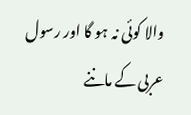والا کوئی نہ ہو گا اور رسول عربی کے ماننے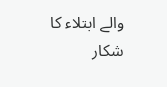والے ابتلاء کا شکار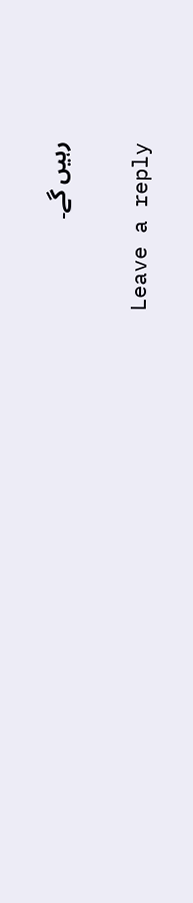رہیں گے۔

Leave a reply